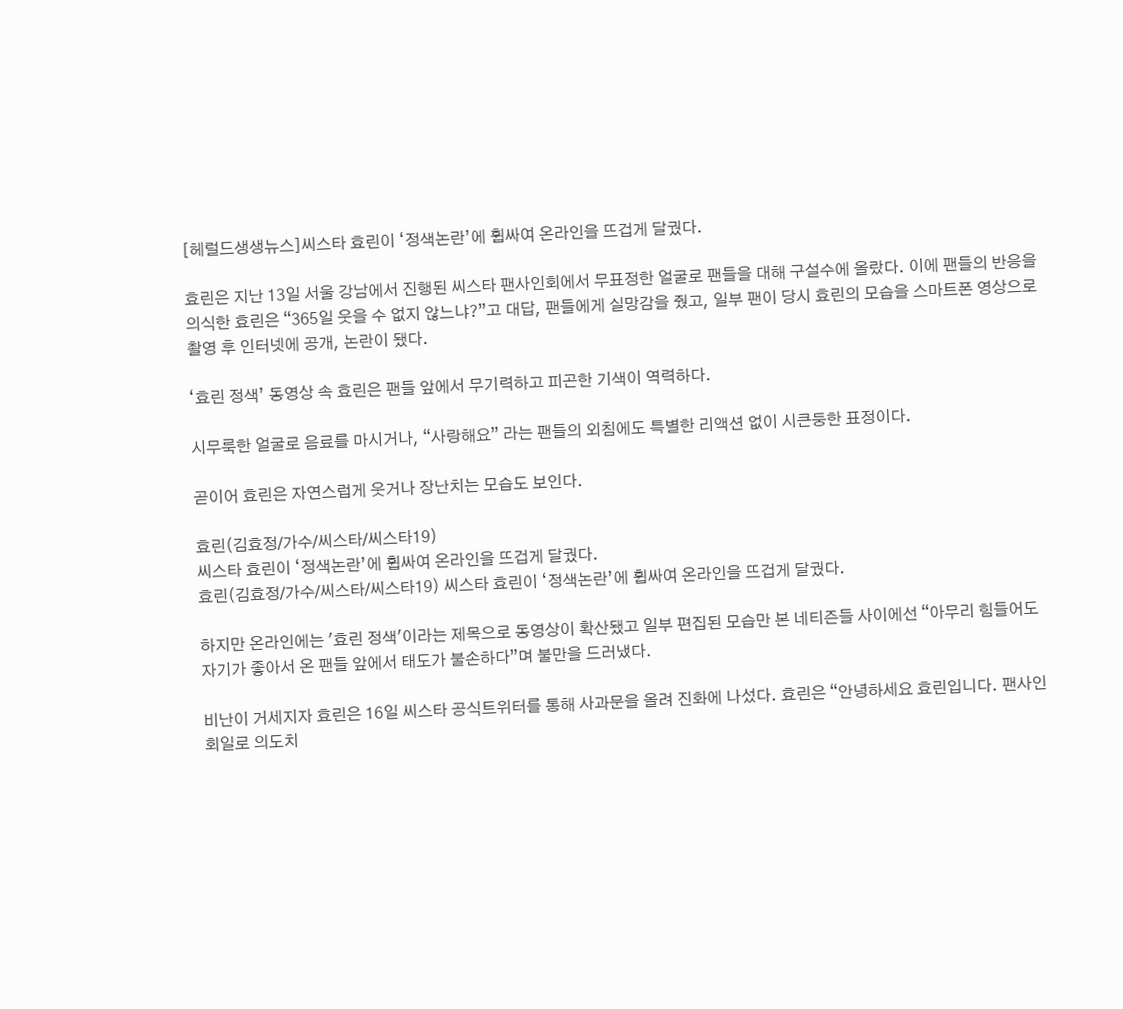[헤럴드생생뉴스]씨스타 효린이 ‘정색논란’에 휩싸여 온라인을 뜨겁게 달궜다.

효린은 지난 13일 서울 강남에서 진행된 씨스타 팬사인회에서 무표정한 얼굴로 팬들을 대해 구설수에 올랐다. 이에 팬들의 반응을 의식한 효린은 “365일 웃을 수 없지 않느냐?”고 대답, 팬들에게 실망감을 줬고, 일부 팬이 당시 효린의 모습을 스마트폰 영상으로 촬영 후 인터넷에 공개, 논란이 됐다.

‘효린 정색’ 동영상 속 효린은 팬들 앞에서 무기력하고 피곤한 기색이 역력하다.

시무룩한 얼굴로 음료를 마시거나, “사랑해요” 라는 팬들의 외침에도 특별한 리액션 없이 시큰둥한 표정이다.

곧이어 효린은 자연스럽게 웃거나 장난치는 모습도 보인다.

효린(김효정/가수/씨스타/씨스타19)
씨스타 효린이 ‘정색논란’에 휩싸여 온라인을 뜨겁게 달궜다.
효린(김효정/가수/씨스타/씨스타19) 씨스타 효린이 ‘정색논란’에 휩싸여 온라인을 뜨겁게 달궜다.

하지만 온라인에는 '효린 정색'이라는 제목으로 동영상이 확산됐고 일부 편집된 모습만 본 네티즌들 사이에선 “아무리 힘들어도 자기가 좋아서 온 팬들 앞에서 태도가 불손하다”며 불만을 드러냈다.

비난이 거세지자 효린은 16일 씨스타 공식트위터를 통해 사과문을 올려 진화에 나섰다. 효린은 “안녕하세요 효린입니다. 팬사인회일로 의도치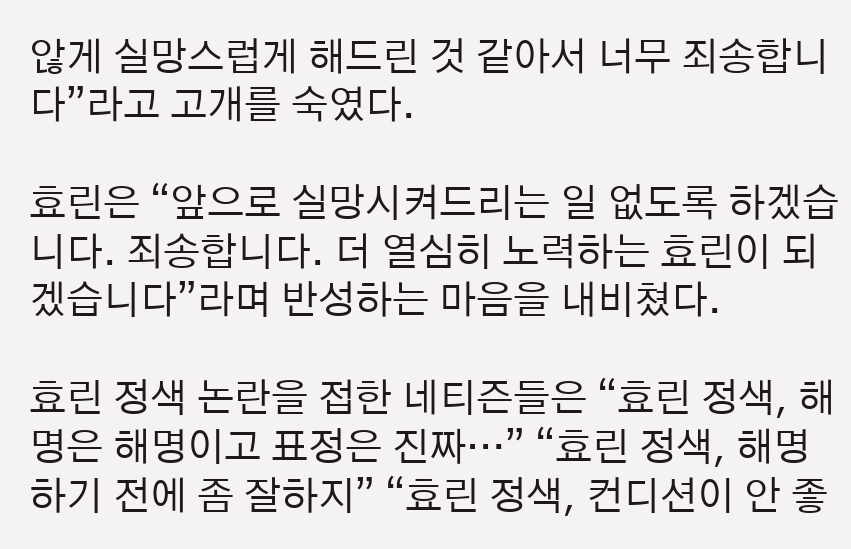않게 실망스럽게 해드린 것 같아서 너무 죄송합니다”라고 고개를 숙였다.

효린은 “앞으로 실망시켜드리는 일 없도록 하겠습니다. 죄송합니다. 더 열심히 노력하는 효린이 되겠습니다”라며 반성하는 마음을 내비쳤다.

효린 정색 논란을 접한 네티즌들은 “효린 정색, 해명은 해명이고 표정은 진짜…” “효린 정색, 해명하기 전에 좀 잘하지” “효린 정색, 컨디션이 안 좋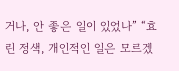거나, 안 좋은 일이 있었나” “효린 정색, 개인적인 일은 모르겠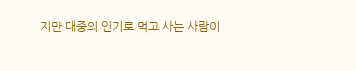지만 대중의 인기로 먹고 사는 사람이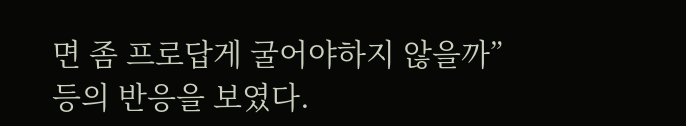면 좀 프로답게 굴어야하지 않을까”등의 반응을 보였다.